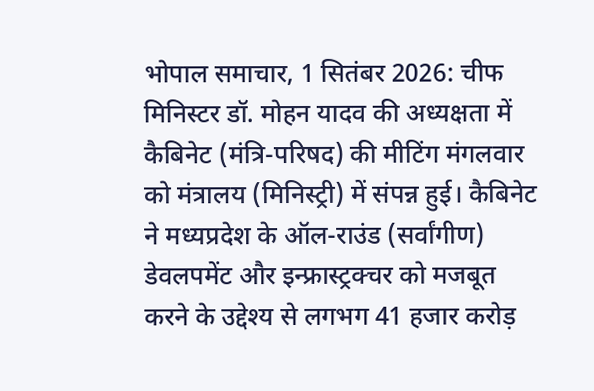भोपाल समाचार, 1 सितंबर 2026: चीफ मिनिस्टर डॉ. मोहन यादव की अध्यक्षता में कैबिनेट (मंत्रि-परिषद) की मीटिंग मंगलवार को मंत्रालय (मिनिस्ट्री) में संपन्न हुई। कैबिनेट ने मध्यप्रदेश के ऑल-राउंड (सर्वांगीण) डेवलपमेंट और इन्फ्रास्ट्रक्चर को मजबूत करने के उद्देश्य से लगभग 41 हजार करोड़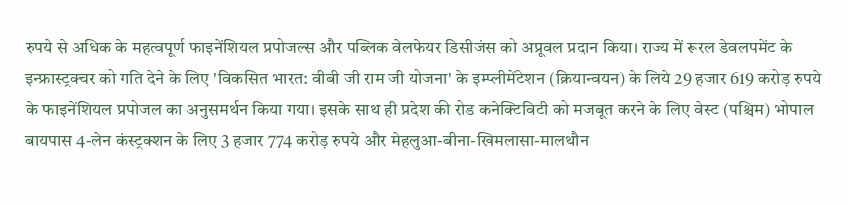रुपये से अधिक के महत्वपूर्ण फाइनेंशियल प्रपोजल्स और पब्लिक वेलफेयर डिसीजंस को अप्रूवल प्रदान किया। राज्य में रूरल डेवलपमेंट के इन्फ्रास्ट्रक्चर को गति देने के लिए 'विकसित भारत: वीबी जी राम जी योजना' के इम्प्लीमेंटेशन (क्रियान्वयन) के लिये 29 हजार 619 करोड़ रुपये के फाइनेंशियल प्रपोजल का अनुसमर्थन किया गया। इसके साथ ही प्रदेश की रोड कनेक्टिविटी को मजबूत करने के लिए वेस्ट (पश्चिम) भोपाल बायपास 4-लेन कंस्ट्रक्शन के लिए 3 हजार 774 करोड़ रुपये और मेहलुआ-बीना-खिमलासा-मालथौन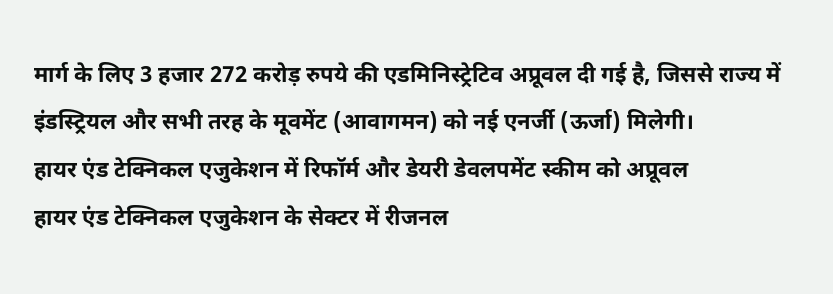मार्ग के लिए 3 हजार 272 करोड़ रुपये की एडमिनिस्ट्रेटिव अप्रूवल दी गई है, जिससे राज्य में इंडस्ट्रियल और सभी तरह के मूवमेंट (आवागमन) को नई एनर्जी (ऊर्जा) मिलेगी।
हायर एंड टेक्निकल एजुकेशन में रिफॉर्म और डेयरी डेवलपमेंट स्कीम को अप्रूवल
हायर एंड टेक्निकल एजुकेशन के सेक्टर में रीजनल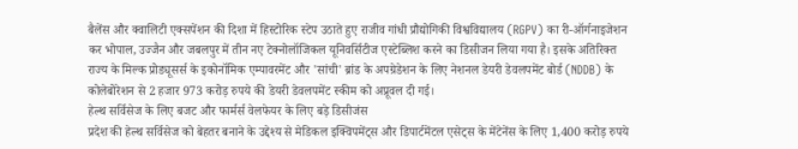बैलेंस और क्वालिटी एक्सपेंशन की दिशा में हिस्टोरिक स्टेप उठाते हुए राजीव गांधी प्रौद्योगिकी विश्वविद्यालय (RGPV) का री-ऑर्गनाइजेशन कर भोपाल, उज्जैन और जबलपुर में तीन नए टेक्नोलॉजिकल यूनिवर्सिटीज एस्टेब्लिश करने का डिसीजन लिया गया है। इसके अतिरिक्त राज्य के मिल्क प्रोड्यूसर्स के इकोनॉमिक एम्पावरमेंट और 'सांची' ब्रांड के अपग्रेडेशन के लिए नेशनल डेयरी डेवलपमेंट बोर्ड (NDDB) के कोलेबोरेशन से 2 हजार 973 करोड़ रुपये की डेयरी डेवलपमेंट स्कीम को अप्रूवल दी गई।
हेल्थ सर्विसेज के लिए बजट और फार्मर्स वेलफेयर के लिए बड़े डिसीजंस
प्रदेश की हेल्थ सर्विसेज को बेहतर बनाने के उद्देश्य से मेडिकल इक्विपमेंट्स और डिपार्टमेंटल एसेट्स के मेंटेनेंस के लिए 1,400 करोड़ रुपये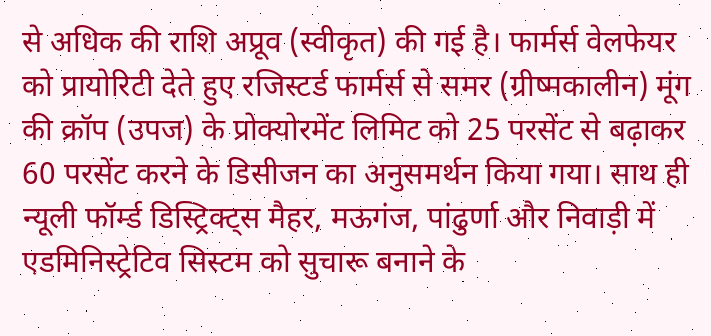से अधिक की राशि अप्रूव (स्वीकृत) की गई है। फार्मर्स वेलफेयर को प्रायोरिटी देते हुए रजिस्टर्ड फार्मर्स से समर (ग्रीष्मकालीन) मूंग की क्रॉप (उपज) के प्रोक्योरमेंट लिमिट को 25 परसेंट से बढ़ाकर 60 परसेंट करने के डिसीजन का अनुसमर्थन किया गया। साथ ही न्यूली फॉर्म्ड डिस्ट्रिक्ट्स मैहर, मऊगंज, पांढुर्णा और निवाड़ी में एडमिनिस्ट्रेटिव सिस्टम को सुचारू बनाने के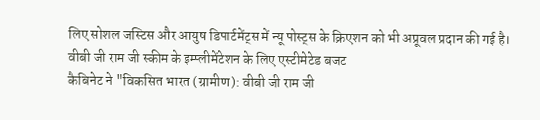लिए सोशल जस्टिस और आयुष डिपार्टमेंट्स में न्यू पोस्ट्स के क्रिएशन को भी अप्रूवल प्रदान की गई है।
वीबी जी राम जी स्कीम के इम्प्लीमेंटेशन के लिए एस्टीमेटेड बजट
कैबिनेट ने "विकसित भारत (ग्रामीण): वीबी जी राम जी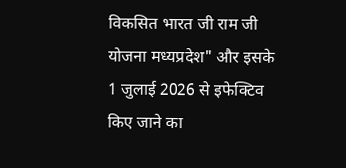विकसित भारत जी राम जी योजना मध्यप्रदेश" और इसके 1 जुलाई 2026 से इफेक्टिव किए जाने का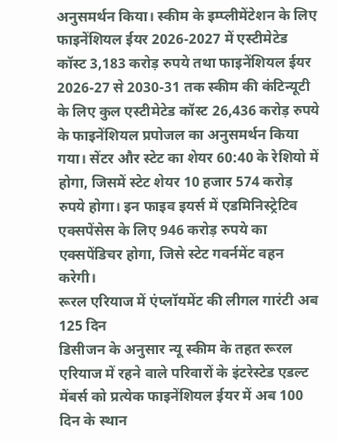अनुसमर्थन किया। स्कीम के इम्प्लीमेंटेशन के लिए फाइनेंशियल ईयर 2026-2027 में एस्टीमेटेड कॉस्ट 3,183 करोड़ रुपये तथा फाइनेंशियल ईयर 2026-27 से 2030-31 तक स्कीम की कंटिन्यूटी के लिए कुल एस्टीमेटेड कॉस्ट 26,436 करोड़ रुपये के फाइनेंशियल प्रपोजल का अनुसमर्थन किया गया। सेंटर और स्टेट का शेयर 60:40 के रेशियो में होगा, जिसमें स्टेट शेयर 10 हजार 574 करोड़ रुपये होगा। इन फाइव इयर्स में एडमिनिस्ट्रेटिव एक्सपेंसेस के लिए 946 करोड़ रुपये का एक्सपेंडिचर होगा, जिसे स्टेट गवर्नमेंट वहन करेगी।
रूरल एरियाज में एंप्लॉयमेंट की लीगल गारंटी अब 125 दिन
डिसीजन के अनुसार न्यू स्कीम के तहत रूरल एरियाज में रहने वाले परिवारों के इंटरेस्टेड एडल्ट मेंबर्स को प्रत्येक फाइनेंशियल ईयर में अब 100 दिन के स्थान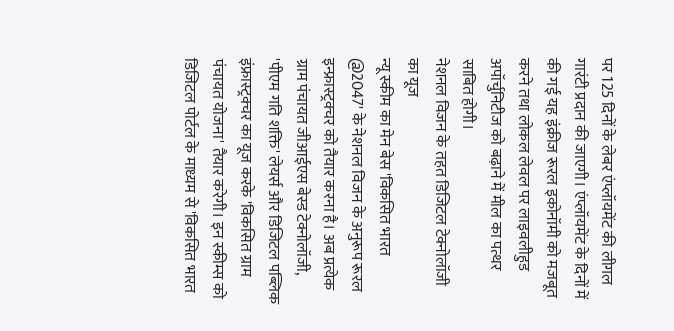पर 125 दिनों के लेबर एंप्लॉयमेंट की लीगल गारंटी प्रदान की जाएगी। एंप्लॉयमेंट के दिनों में की गई यह इंक्रीज रूरल इकोनॉमी को मजबूत करने तथा लोकल लेवल पर लाइवलीहुड अपॉर्चुनिटीज को बढ़ाने में मील का पत्थर साबित होगी।
नेशनल विजन के तहत डिजिटल टेक्नोलॉजी का यूज
न्यू स्कीम का मेन बेस 'विकसित भारत @2047' के नेशनल विजन के अनुरूप रूरल इन्फ्रास्ट्रक्चर को तैयार करना है। अब प्रत्येक ग्राम पंचायत जीआईएस बेस्ड टेक्नोलॉजी, 'पीएम गति शक्ति' लेयर्स और डिजिटल पब्लिक इंफ्रास्ट्रक्चर का यूज करके 'विकसित ग्राम पंचायत योजना' तैयार करेगी। इन स्कीम्स को डिजिटल पोर्टल के माध्यम से 'विकसित भारत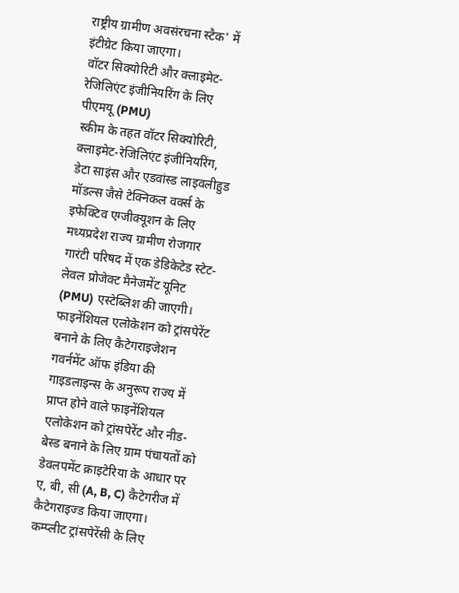राष्ट्रीय ग्रामीण अवसंरचना स्टैक' में इंटीग्रेट किया जाएगा।
वॉटर सिक्योरिटी और क्लाइमेट-रेजिलिएंट इंजीनियरिंग के लिए पीएमयू (PMU)
स्कीम के तहत वॉटर सिक्योरिटी, क्लाइमेट-रेजिलिएंट इंजीनियरिंग, डेटा साइंस और एडवांस्ड लाइवलीहुड मॉडल्स जैसे टेक्निकल वर्क्स के इफेक्टिव एग्जीक्यूशन के लिए मध्यप्रदेश राज्य ग्रामीण रोजगार गारंटी परिषद में एक डेडिकेटेड स्टेट-लेवल प्रोजेक्ट मैनेजमेंट यूनिट (PMU) एस्टेब्लिश की जाएगी।
फाइनेंशियल एलोकेशन को ट्रांसपेरेंट बनाने के लिए कैटेगराइजेशन
गवर्नमेंट ऑफ इंडिया की गाइडलाइन्स के अनुरूप राज्य में प्राप्त होने वाले फाइनेंशियल एलोकेशन को ट्रांसपेरेंट और नीड-बेस्ड बनाने के लिए ग्राम पंचायतों को डेवलपमेंट क्राइटेरिया के आधार पर ए, बी, सी (A, B, C) कैटेगरीज में कैटेगराइज्ड किया जाएगा।
कम्प्लीट ट्रांसपेरेंसी के लिए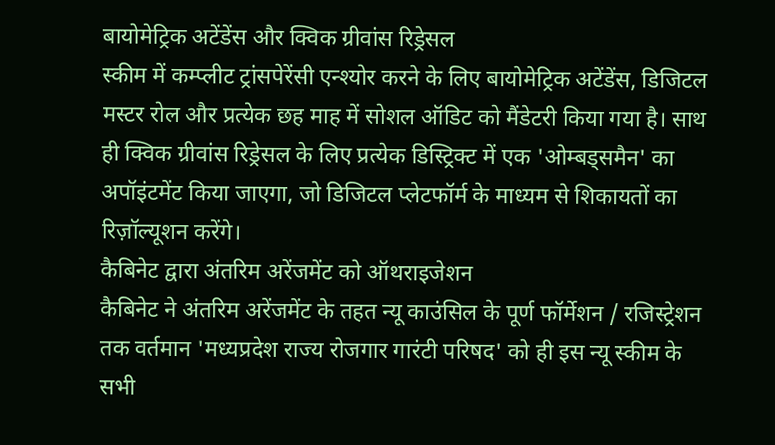बायोमेट्रिक अटेंडेंस और क्विक ग्रीवांस रिड्रेसल
स्कीम में कम्प्लीट ट्रांसपेरेंसी एन्श्योर करने के लिए बायोमेट्रिक अटेंडेंस, डिजिटल मस्टर रोल और प्रत्येक छह माह में सोशल ऑडिट को मैंडेटरी किया गया है। साथ ही क्विक ग्रीवांस रिड्रेसल के लिए प्रत्येक डिस्ट्रिक्ट में एक 'ओम्बड्समैन' का अपॉइंटमेंट किया जाएगा, जो डिजिटल प्लेटफॉर्म के माध्यम से शिकायतों का रिज़ॉल्यूशन करेंगे।
कैबिनेट द्वारा अंतरिम अरेंजमेंट को ऑथराइजेशन
कैबिनेट ने अंतरिम अरेंजमेंट के तहत न्यू काउंसिल के पूर्ण फॉर्मेशन / रजिस्ट्रेशन तक वर्तमान 'मध्यप्रदेश राज्य रोजगार गारंटी परिषद' को ही इस न्यू स्कीम के सभी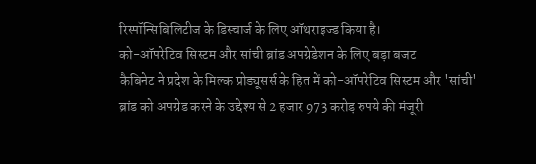रिस्पॉन्सिबिलिटीज के डिस्चार्ज के लिए ऑथराइज्ड किया है।
को-ऑपरेटिव सिस्टम और सांची ब्रांड अपग्रेडेशन के लिए बड़ा बजट
कैबिनेट ने प्रदेश के मिल्क प्रोड्यूसर्स के हित में को-ऑपरेटिव सिस्टम और 'सांची' ब्रांड को अपग्रेड करने के उद्देश्य से 2 हजार 973 करोड़ रुपये की मंजूरी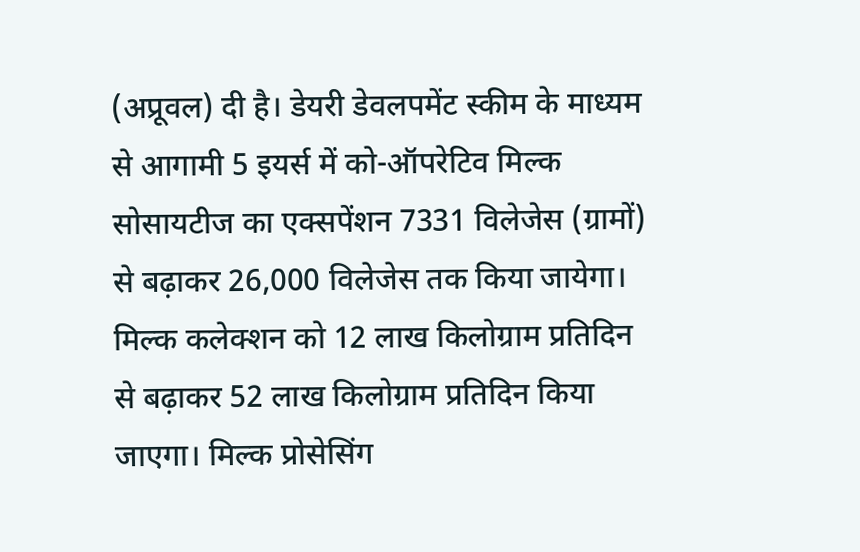(अप्रूवल) दी है। डेयरी डेवलपमेंट स्कीम के माध्यम से आगामी 5 इयर्स में को-ऑपरेटिव मिल्क सोसायटीज का एक्सपेंशन 7331 विलेजेस (ग्रामों) से बढ़ाकर 26,000 विलेजेस तक किया जायेगा। मिल्क कलेक्शन को 12 लाख किलोग्राम प्रतिदिन से बढ़ाकर 52 लाख किलोग्राम प्रतिदिन किया जाएगा। मिल्क प्रोसेसिंग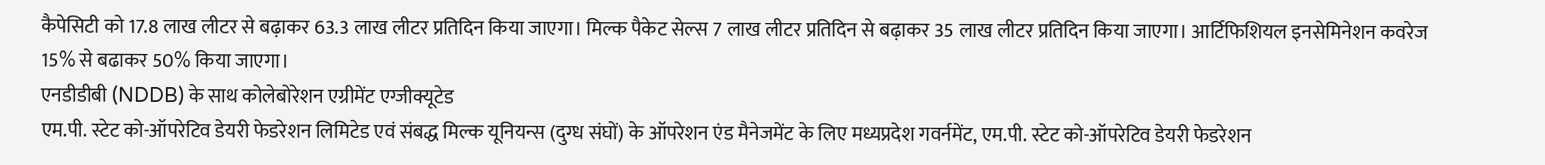कैपेसिटी को 17.8 लाख लीटर से बढ़ाकर 63.3 लाख लीटर प्रतिदिन किया जाएगा। मिल्क पैकेट सेल्स 7 लाख लीटर प्रतिदिन से बढ़ाकर 35 लाख लीटर प्रतिदिन किया जाएगा। आर्टिफिशियल इनसेमिनेशन कवरेज 15% से बढाकर 50% किया जाएगा।
एनडीडीबी (NDDB) के साथ कोलेबोरेशन एग्रीमेंट एग्जीक्यूटेड
एम.पी. स्टेट को-ऑपरेटिव डेयरी फेडरेशन लिमिटेड एवं संबद्ध मिल्क यूनियन्स (दुग्ध संघों) के ऑपरेशन एंड मैनेजमेंट के लिए मध्यप्रदेश गवर्नमेंट, एम.पी. स्टेट को-ऑपरेटिव डेयरी फेडरेशन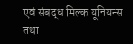एवं संबद्ध मिल्क यूनियन्स तथा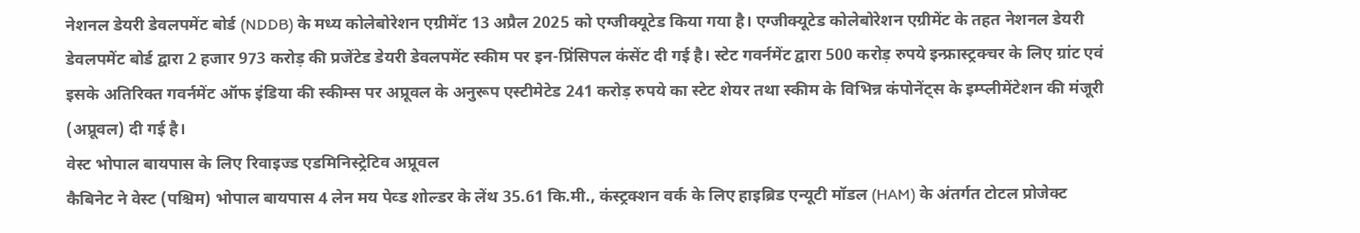नेशनल डेयरी डेवलपमेंट बोर्ड (NDDB) के मध्य कोलेबोरेशन एग्रीमेंट 13 अप्रैल 2025 को एग्जीक्यूटेड किया गया है। एग्जीक्यूटेड कोलेबोरेशन एग्रीमेंट के तहत नेशनल डेयरी डेवलपमेंट बोर्ड द्वारा 2 हजार 973 करोड़ की प्रजेंटेड डेयरी डेवलपमेंट स्कीम पर इन-प्रिंसिपल कंसेंट दी गई है। स्टेट गवर्नमेंट द्वारा 500 करोड़ रुपये इन्फ्रास्ट्रक्चर के लिए ग्रांट एवं इसके अतिरिक्त गवर्नमेंट ऑफ इंडिया की स्कीम्स पर अप्रूवल के अनुरूप एस्टीमेटेड 241 करोड़ रुपये का स्टेट शेयर तथा स्कीम के विभिन्न कंपोनेंट्स के इम्प्लीमेंटेशन की मंजूरी (अप्रूवल) दी गई है।
वेस्ट भोपाल बायपास के लिए रिवाइज्ड एडमिनिस्ट्रेटिव अप्रूवल
कैबिनेट ने वेस्ट (पश्चिम) भोपाल बायपास 4 लेन मय पेव्ड शोल्डर के लेंथ 35.61 कि.मी., कंस्ट्रक्शन वर्क के लिए हाइब्रिड एन्यूटी मॉडल (HAM) के अंतर्गत टोटल प्रोजेक्ट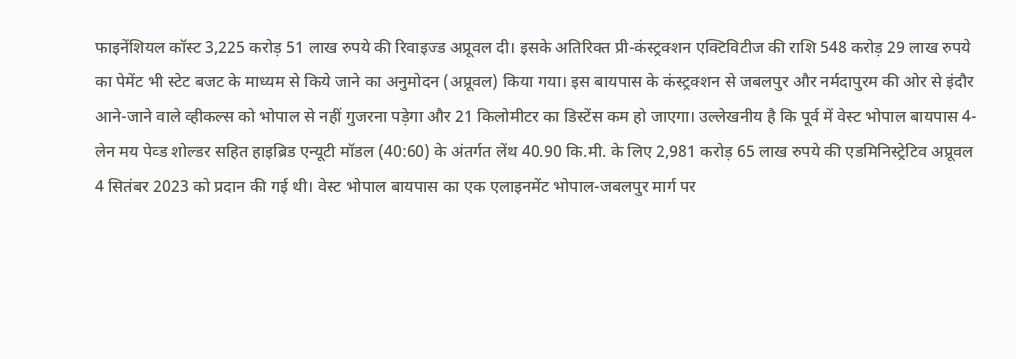फाइनेंशियल कॉस्ट 3,225 करोड़ 51 लाख रुपये की रिवाइज्ड अप्रूवल दी। इसके अतिरिक्त प्री-कंस्ट्रक्शन एक्टिविटीज की राशि 548 करोड़ 29 लाख रुपये का पेमेंट भी स्टेट बजट के माध्यम से किये जाने का अनुमोदन (अप्रूवल) किया गया। इस बायपास के कंस्ट्रक्शन से जबलपुर और नर्मदापुरम की ओर से इंदौर आने-जाने वाले व्हीकल्स को भोपाल से नहीं गुजरना पड़ेगा और 21 किलोमीटर का डिस्टेंस कम हो जाएगा। उल्लेखनीय है कि पूर्व में वेस्ट भोपाल बायपास 4-लेन मय पेव्ड शोल्डर सहित हाइब्रिड एन्यूटी मॉडल (40:60) के अंतर्गत लेंथ 40.90 कि.मी. के लिए 2,981 करोड़ 65 लाख रुपये की एडमिनिस्ट्रेटिव अप्रूवल 4 सितंबर 2023 को प्रदान की गई थी। वेस्ट भोपाल बायपास का एक एलाइनमेंट भोपाल-जबलपुर मार्ग पर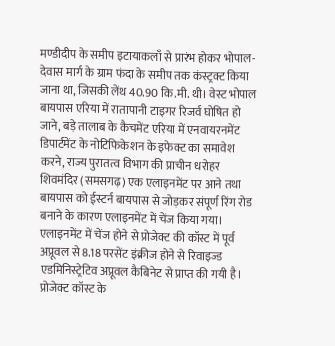मण्डीदीप के समीप इटायाकलाँ से प्रारंभ होकर भोपाल-देवास मार्ग के ग्राम फंदा के समीप तक कंस्ट्रक्ट किया जाना था, जिसकी लेंथ 40.90 कि.मी. थी। वेस्ट भोपाल बायपास एरिया में रातापानी टाइगर रिजर्व घोषित हो जाने, बड़े तालाब के कैचमेंट एरिया में एनवायरनमेंट डिपार्टमेंट के नोटिफिकेशन के इफेक्ट का समावेश करने, राज्य पुरातत्व विभाग की प्राचीन धरोहर शिवमंदिर (समसगढ़) एक एलाइनमेंट पर आने तथा बायपास को ईस्टर्न बायपास से जोड़कर संपूर्ण रिंग रोड बनाने के कारण एलाइनमेंट में चेंज किया गया। एलाइनमेंट में चेंज होने से प्रोजेक्ट की कॉस्ट में पूर्व अप्रूवल से 8.18 परसेंट इंक्रीज होने से रिवाइज्ड एडमिनिस्ट्रेटिव अप्रूवल कैबिनेट से प्राप्त की गयी है।
प्रोजेक्ट कॉस्ट के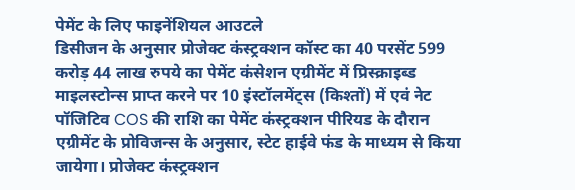पेमेंट के लिए फाइनेंशियल आउटले
डिसीजन के अनुसार प्रोजेक्ट कंस्ट्रक्शन कॉस्ट का 40 परसेंट 599 करोड़ 44 लाख रुपये का पेमेंट कंसेशन एग्रीमेंट में प्रिस्क्राइब्ड माइलस्टोन्स प्राप्त करने पर 10 इंस्टॉलमेंट्स (किश्तों) में एवं नेट पॉजिटिव COS की राशि का पेमेंट कंस्ट्रक्शन पीरियड के दौरान एग्रीमेंट के प्रोविजन्स के अनुसार, स्टेट हाईवे फंड के माध्यम से किया जायेगा। प्रोजेक्ट कंस्ट्रक्शन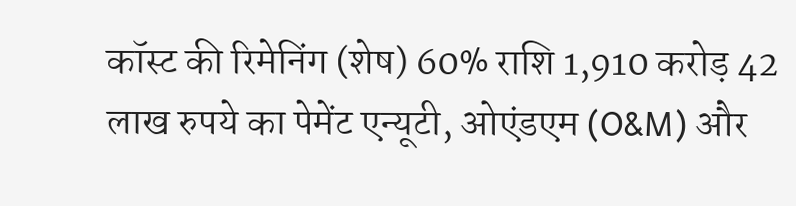कॉस्ट की रिमेनिंग (शेष) 60% राशि 1,910 करोड़ 42 लाख रुपये का पेमेंट एन्यूटी, ओएंडएम (O&M) और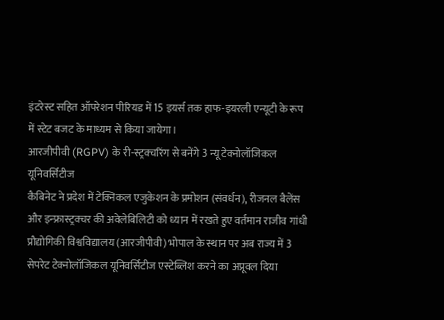इंटरेस्ट सहित ऑपरेशन पीरियड में 15 इयर्स तक हाफ-इयरली एन्यूटी के रूप में स्टेट बजट के माध्यम से किया जायेगा।
आरजीपीवी (RGPV) के री-स्ट्रक्चरिंग से बनेंगे 3 न्यू टेक्नोलॉजिकल यूनिवर्सिटीज
कैबिनेट ने प्रदेश में टेक्निकल एजुकेशन के प्रमोशन (संवर्धन), रीजनल बैलेंस और इन्फ्रास्ट्रक्चर की अवेलेबिलिटी को ध्यान में रखते हुए वर्तमान राजीव गांधी प्रौद्योगिकी विश्वविद्यालय (आरजीपीवी) भोपाल के स्थान पर अब राज्य में 3 सेपरेट टेक्नोलॉजिकल यूनिवर्सिटीज एस्टेब्लिश करने का अप्रूवल दिया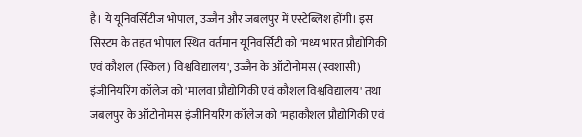है। ये यूनिवर्सिटीज भोपाल, उज्जैन और जबलपुर में एस्टेब्लिश होंगी। इस सिस्टम के तहत भोपाल स्थित वर्तमान यूनिवर्सिटी को 'मध्य भारत प्रौद्योगिकी एवं कौशल (स्किल) विश्वविद्यालय', उज्जैन के ऑटोनोमस (स्वशासी) इंजीनियरिंग कॉलेज को 'मालवा प्रौद्योगिकी एवं कौशल विश्वविद्यालय' तथा जबलपुर के ऑटोनोमस इंजीनियरिंग कॉलेज को 'महाकौशल प्रौद्योगिकी एवं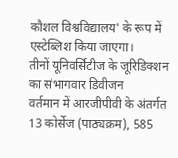कौशल विश्वविद्यालय' के रूप में एस्टेब्लिश किया जाएगा।
तीनों यूनिवर्सिटीज के जूरिडिक्शन का संभागवार डिवीजन
वर्तमान में आरजीपीवी के अंतर्गत 13 कोर्सेज (पाठ्यक्रम), 585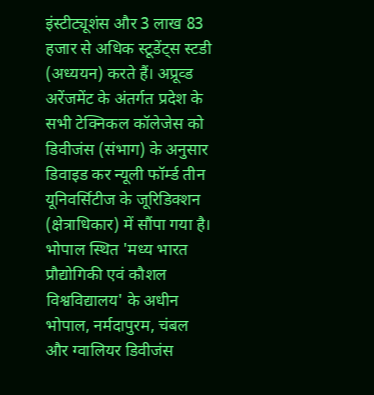इंस्टीट्यूशंस और 3 लाख 83 हजार से अधिक स्टूडेंट्स स्टडी (अध्ययन) करते हैं। अप्रूव्ड अरेंजमेंट के अंतर्गत प्रदेश के सभी टेक्निकल कॉलेजेस को डिवीजंस (संभाग) के अनुसार डिवाइड कर न्यूली फॉर्म्ड तीन यूनिवर्सिटीज के जूरिडिक्शन (क्षेत्राधिकार) में सौंपा गया है। भोपाल स्थित 'मध्य भारत प्रौद्योगिकी एवं कौशल विश्वविद्यालय' के अधीन भोपाल, नर्मदापुरम, चंबल और ग्वालियर डिवीजंस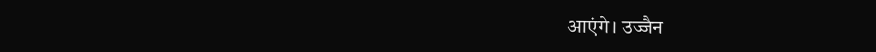आएंगे। उज्जैन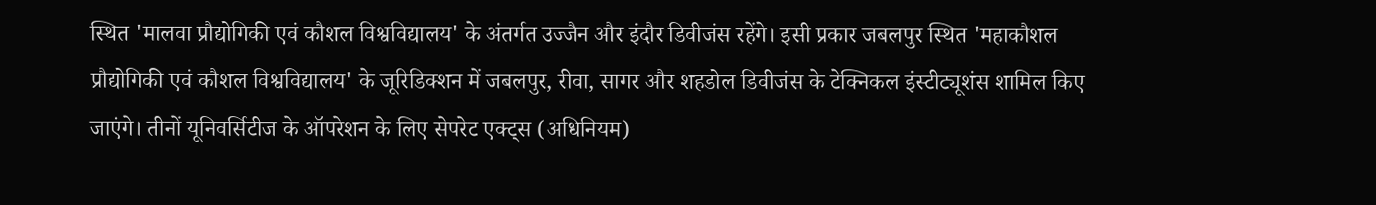स्थित 'मालवा प्रौद्योगिकी एवं कौशल विश्वविद्यालय' के अंतर्गत उज्जैन और इंदौर डिवीजंस रहेंगे। इसी प्रकार जबलपुर स्थित 'महाकौशल प्रौद्योगिकी एवं कौशल विश्वविद्यालय' के जूरिडिक्शन में जबलपुर, रीवा, सागर और शहडोल डिवीजंस के टेक्निकल इंस्टीट्यूशंस शामिल किए जाएंगे। तीनों यूनिवर्सिटीज के ऑपरेशन के लिए सेपरेट एक्ट्स (अधिनियम)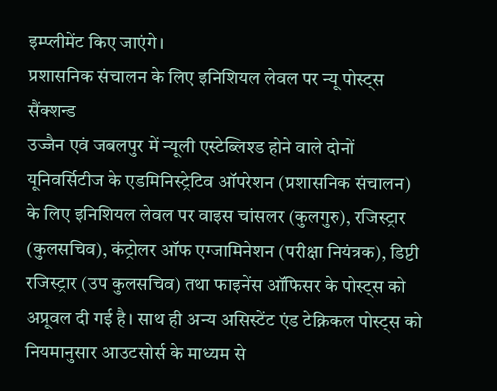इम्प्लीमेंट किए जाएंगे।
प्रशासनिक संचालन के लिए इनिशियल लेवल पर न्यू पोस्ट्स सैंक्शन्ड
उज्जैन एवं जबलपुर में न्यूली एस्टेब्लिश्ड होने वाले दोनों यूनिवर्सिटीज के एडमिनिस्ट्रेटिव ऑपरेशन (प्रशासनिक संचालन) के लिए इनिशियल लेवल पर वाइस चांसलर (कुलगुरु), रजिस्ट्रार (कुलसचिव), कंट्रोलर ऑफ एग्जामिनेशन (परीक्षा नियंत्रक), डिप्टी रजिस्ट्रार (उप कुलसचिव) तथा फाइनेंस ऑफिसर के पोस्ट्स को अप्रूवल दी गई है। साथ ही अन्य असिस्टेंट एंड टेक्निकल पोस्ट्स को नियमानुसार आउटसोर्स के माध्यम से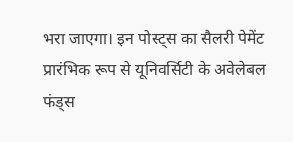भरा जाएगा। इन पोस्ट्स का सैलरी पेमेंट प्रारंभिक रूप से यूनिवर्सिटी के अवेलेबल फंड्स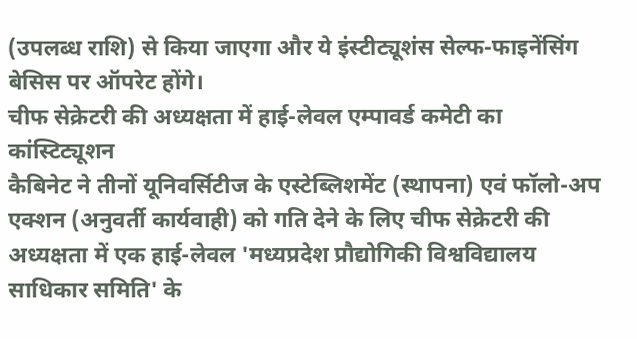(उपलब्ध राशि) से किया जाएगा और ये इंस्टीट्यूशंस सेल्फ-फाइनेंसिंग बेसिस पर ऑपरेट होंगे।
चीफ सेक्रेटरी की अध्यक्षता में हाई-लेवल एम्पावर्ड कमेटी का कांस्टिट्यूशन
कैबिनेट ने तीनों यूनिवर्सिटीज के एस्टेब्लिशमेंट (स्थापना) एवं फॉलो-अप एक्शन (अनुवर्ती कार्यवाही) को गति देने के लिए चीफ सेक्रेटरी की अध्यक्षता में एक हाई-लेवल 'मध्यप्रदेश प्रौद्योगिकी विश्वविद्यालय साधिकार समिति' के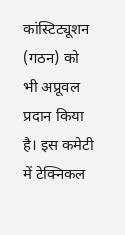कांस्टिट्यूशन (गठन) को भी अप्रूवल प्रदान किया है। इस कमेटी में टेक्निकल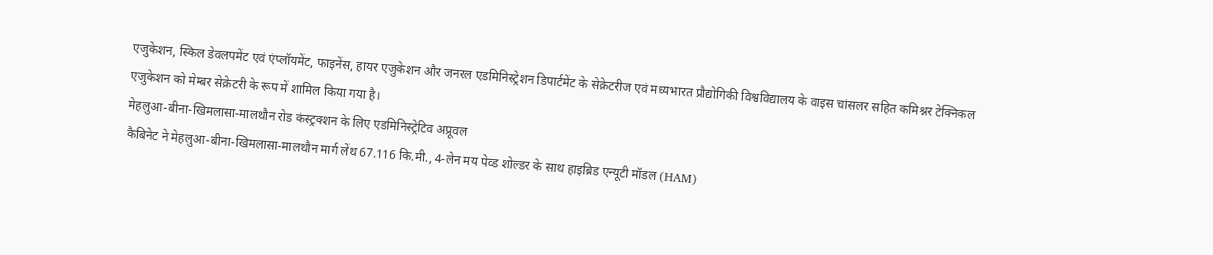एजुकेशन, स्किल डेवलपमेंट एवं एंप्लॉयमेंट, फाइनेंस, हायर एजुकेशन और जनरल एडमिनिस्ट्रेशन डिपार्टमेंट के सेक्रेटरीज एवं मध्यभारत प्रौद्योगिकी विश्वविद्यालय के वाइस चांसलर सहित कमिश्नर टेक्निकल एजुकेशन को मेम्बर सेक्रेटरी के रूप में शामिल किया गया है।
मेहलुआ-बीना-खिमलासा-मालथौन रोड कंस्ट्रक्शन के लिए एडमिनिस्ट्रेटिव अप्रूवल
कैबिनेट ने मेहलुआ-बीना-खिमलासा-मालथौन मार्ग लेंथ 67.116 कि.मी., 4-लेन मय पेव्ड शोल्डर के साथ हाइब्रिड एन्यूटी मॉडल (HAM)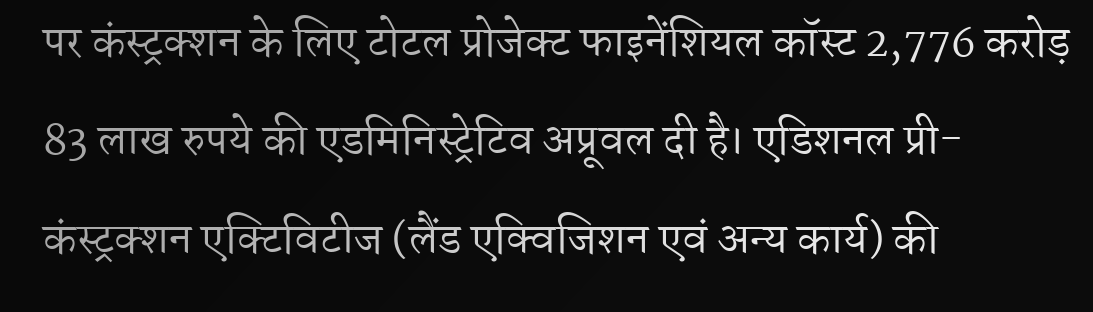पर कंस्ट्रक्शन के लिए टोटल प्रोजेक्ट फाइनेंशियल कॉस्ट 2,776 करोड़ 83 लाख रुपये की एडमिनिस्ट्रेटिव अप्रूवल दी है। एडिशनल प्री-कंस्ट्रक्शन एक्टिविटीज (लैंड एक्विजिशन एवं अन्य कार्य) की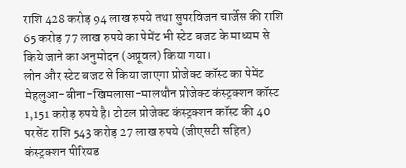राशि 428 करोड़ 94 लाख रुपये तथा सुपरविजन चार्जेस की राशि 65 करोड़ 77 लाख रुपये का पेमेंट भी स्टेट बजट के माध्यम से किये जाने का अनुमोदन (अप्रूवल) किया गया।
लोन और स्टेट बजट से किया जाएगा प्रोजेक्ट कॉस्ट का पेमेंट
मेहलुआ-बीना-खिमलासा-मालथौन प्रोजेक्ट कंस्ट्रक्शन कॉस्ट 1,151 करोड़ रुपये है। टोटल प्रोजेक्ट कंस्ट्रक्शन कॉस्ट की 40 परसेंट राशि 543 करोड़ 27 लाख रुपये (जीएसटी सहित) कंस्ट्रक्शन पीरियड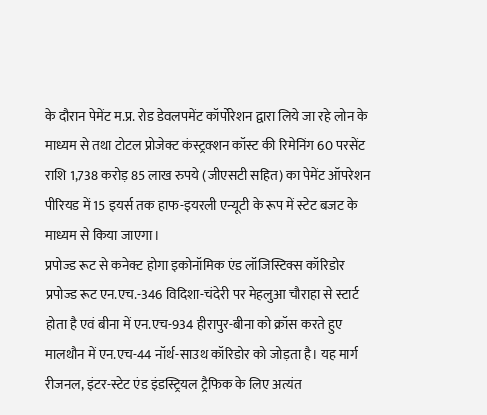के दौरान पेमेंट म.प्र. रोड डेवलपमेंट कॉर्पोरेशन द्वारा लिये जा रहे लोन के माध्यम से तथा टोटल प्रोजेक्ट कंस्ट्रक्शन कॉस्ट की रिमेनिंग 60 परसेंट राशि 1,738 करोड़ 85 लाख रुपये (जीएसटी सहित) का पेमेंट ऑपरेशन पीरियड में 15 इयर्स तक हाफ-इयरली एन्यूटी के रूप में स्टेट बजट के माध्यम से किया जाएगा।
प्रपोज्ड रूट से कनेक्ट होगा इकोनॉमिक एंड लॉजिस्टिक्स कॉरिडोर
प्रपोज्ड रूट एन.एच.-346 विदिशा-चंदेरी पर मेहलुआ चौराहा से स्टार्ट होता है एवं बीना में एन.एच-934 हीरापुर-बीना को क्रॉस करते हुए मालथौन में एन.एच-44 नॉर्थ-साउथ कॉरिडोर को जोड़ता है। यह मार्ग रीजनल, इंटर-स्टेट एंड इंडस्ट्रियल ट्रैफिक के लिए अत्यंत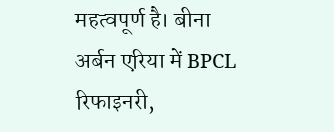महत्वपूर्ण है। बीना अर्बन एरिया में BPCL रिफाइनरी,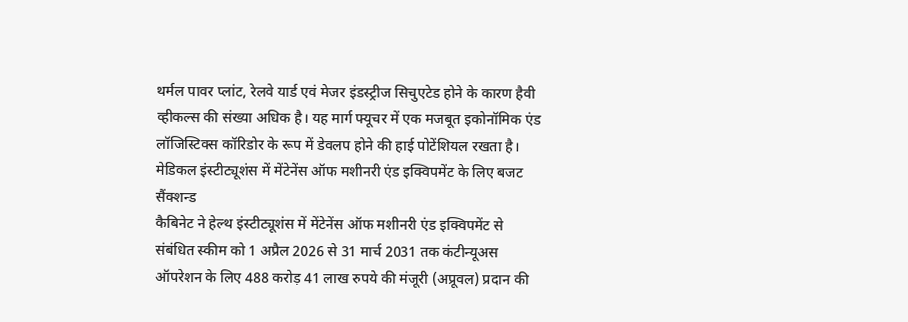थर्मल पावर प्लांट, रेलवे यार्ड एवं मेजर इंडस्ट्रीज सिचुएटेड होने के कारण हैवी व्हीकल्स की संख्या अधिक है। यह मार्ग फ्यूचर में एक मजबूत इकोनॉमिक एंड लॉजिस्टिक्स कॉरिडोर के रूप में डेवलप होने की हाई पोटेंशियल रखता है।
मेडिकल इंस्टीट्यूशंस में मेंटेनेंस ऑफ मशीनरी एंड इक्विपमेंट के लिए बजट सैंक्शन्ड
कैबिनेट ने हेल्थ इंस्टीट्यूशंस में मेंटेनेंस ऑफ मशीनरी एंड इक्विपमेंट से संबंधित स्कीम को 1 अप्रैल 2026 से 31 मार्च 2031 तक कंटीन्यूअस ऑपरेशन के लिए 488 करोड़ 41 लाख रुपये की मंजूरी (अप्रूवल) प्रदान की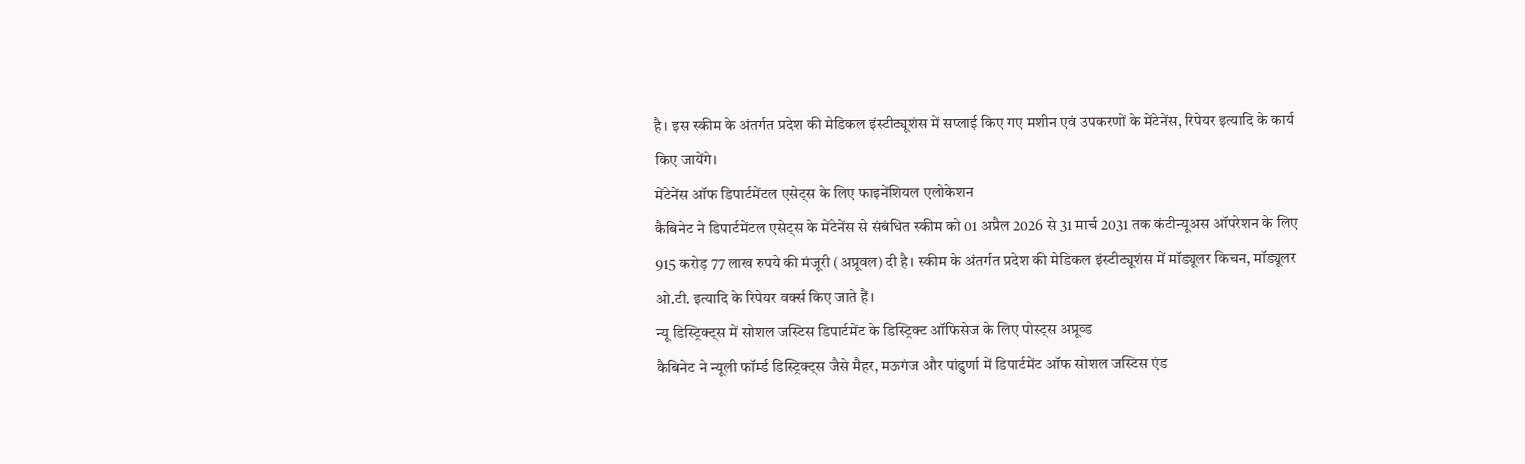है। इस स्कीम के अंतर्गत प्रदेश की मेडिकल इंस्टीट्यूशंस में सप्लाई किए गए मशीन एवं उपकरणों के मेंटेनेंस, रिपेयर इत्यादि के कार्य किए जायेंगे।
मेंटेनेंस ऑफ डिपार्टमेंटल एसेट्स के लिए फाइनेंशियल एलोकेशन
कैबिनेट ने डिपार्टमेंटल एसेट्स के मेंटेनेंस से संबंधित स्कीम को 01 अप्रैल 2026 से 31 मार्च 2031 तक कंटीन्यूअस ऑपरेशन के लिए 915 करोड़ 77 लाख रुपये की मंजूरी (अप्रूवल) दी है। स्कीम के अंतर्गत प्रदेश की मेडिकल इंस्टीट्यूशंस में मॉड्यूलर किचन, मॉड्यूलर ओ.टी. इत्यादि के रिपेयर वर्क्स किए जाते हैं।
न्यू डिस्ट्रिक्ट्स में सोशल जस्टिस डिपार्टमेंट के डिस्ट्रिक्ट ऑफिसेज के लिए पोस्ट्स अप्रूव्ड
कैबिनेट ने न्यूली फॉर्म्ड डिस्ट्रिक्ट्स जैसे मैहर, मऊगंज और पांढुर्णा में डिपार्टमेंट ऑफ सोशल जस्टिस एंड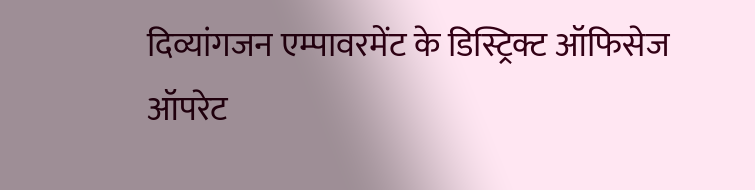दिव्यांगजन एम्पावरमेंट के डिस्ट्रिक्ट ऑफिसेज ऑपरेट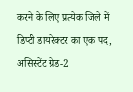करने के लिए प्रत्येक जिले में डिप्टी डायरेक्टर का एक पद, असिस्टेंट ग्रेड-2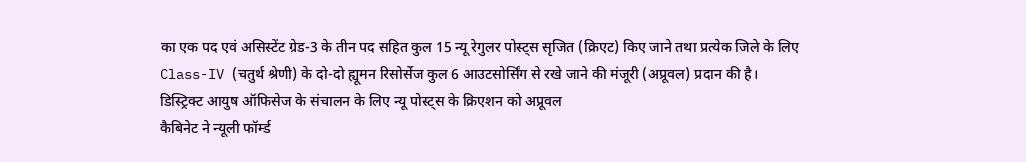का एक पद एवं असिस्टेंट ग्रेड-3 के तीन पद सहित कुल 15 न्यू रेगुलर पोस्ट्स सृजित (क्रिएट) किए जाने तथा प्रत्येक जिले के लिए Class-IV (चतुर्थ श्रेणी) के दो-दो ह्यूमन रिसोर्सेज कुल 6 आउटसोर्सिंग से रखे जाने की मंजूरी (अप्रूवल) प्रदान की है।
डिस्ट्रिक्ट आयुष ऑफिसेज के संचालन के लिए न्यू पोस्ट्स के क्रिएशन को अप्रूवल
कैबिनेट ने न्यूली फॉर्म्ड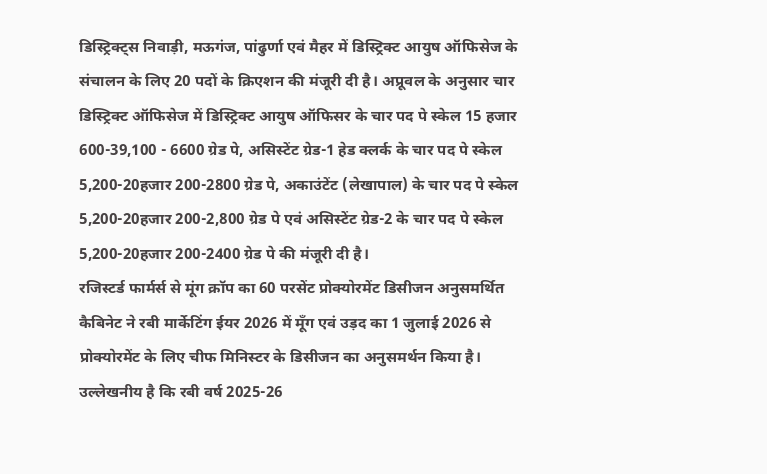डिस्ट्रिक्ट्स निवाड़ी, मऊगंज, पांढुर्णा एवं मैहर में डिस्ट्रिक्ट आयुष ऑफिसेज के संचालन के लिए 20 पदों के क्रिएशन की मंजूरी दी है। अप्रूवल के अनुसार चार डिस्ट्रिक्ट ऑफिसेज में डिस्ट्रिक्ट आयुष ऑफिसर के चार पद पे स्केल 15 हजार 600-39,100 - 6600 ग्रेड पे, असिस्टेंट ग्रेड-1 हेड क्लर्क के चार पद पे स्केल 5,200-20हजार 200-2800 ग्रेड पे, अकाउंटेंट (लेखापाल) के चार पद पे स्केल 5,200-20हजार 200-2,800 ग्रेड पे एवं असिस्टेंट ग्रेड-2 के चार पद पे स्केल 5,200-20हजार 200-2400 ग्रेड पे की मंजूरी दी है।
रजिस्टर्ड फार्मर्स से मूंग क्रॉप का 60 परसेंट प्रोक्योरमेंट डिसीजन अनुसमर्थित
कैबिनेट ने रबी मार्केटिंग ईयर 2026 में मूँग एवं उड़द का 1 जुलाई 2026 से प्रोक्योरमेंट के लिए चीफ मिनिस्टर के डिसीजन का अनुसमर्थन किया है। उल्लेखनीय है कि रबी वर्ष 2025-26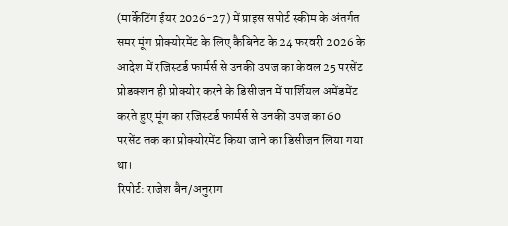(मार्केटिंग ईयर 2026-27) में प्राइस सपोर्ट स्कीम के अंतर्गत समर मूंग प्रोक्योरमेंट के लिए कैबिनेट के 24 फरवरी 2026 के आदेश में रजिस्टर्ड फार्मर्स से उनकी उपज का केवल 25 परसेंट प्रोडक्शन ही प्रोक्योर करने के डिसीजन में पार्शियल अमेंडमेंट करते हुए मूंग का रजिस्टर्ड फार्मर्स से उनकी उपज का 60 परसेंट तक का प्रोक्योरमेंट किया जाने का डिसीजन लिया गया था।
रिपोर्ट: राजेश बैन/अनुराग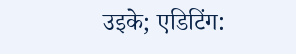उइके; एडिटिंग: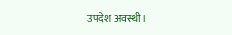उपदेश अवस्थी।